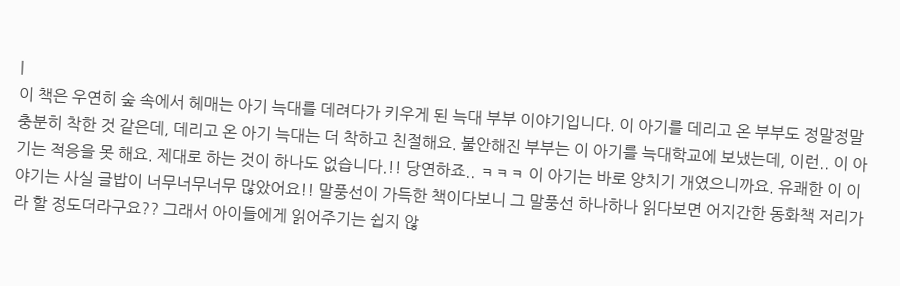|
이 책은 우연히 숲 속에서 헤매는 아기 늑대를 데려다가 키우게 된 늑대 부부 이야기입니다. 이 아기를 데리고 온 부부도 정말정말 충분히 착한 것 같은데, 데리고 온 아기 늑대는 더 착하고 친절해요. 불안해진 부부는 이 아기를 늑대학교에 보냈는데, 이런.. 이 아기는 적응을 못 해요. 제대로 하는 것이 하나도 없습니다.!! 당연하죠.. ㅋㅋㅋ 이 아기는 바로 양치기 개였으니까요. 유쾌한 이 이야기는 사실 글밥이 너무너무너무 많았어요!! 말풍선이 가득한 책이다보니 그 말풍선 하나하나 읽다보면 어지간한 동화책 저리가라 할 정도더라구요?? 그래서 아이들에게 읽어주기는 쉽지 않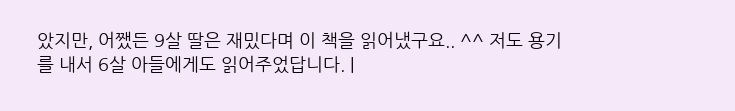았지만, 어쨌든 9살 딸은 재밌다며 이 책을 읽어냈구요.. ^^ 저도 용기를 내서 6살 아들에게도 읽어주었답니다. |